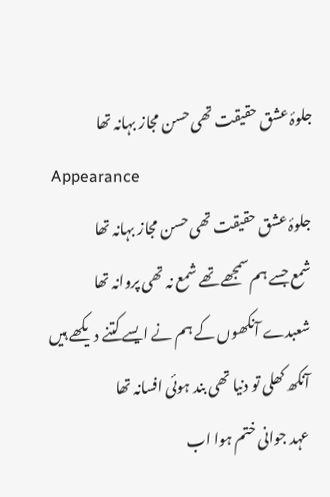جلوۂ عشق حقیقت تھی حسن مجاز بہانہ تھا
Appearance
جلوۂ عشق حقیقت تھی حسن مجاز بہانہ تھا
شمع جسے ہم سمجھے تھے شمع نہ تھی پروانہ تھا
شعبدے آنکھوں کے ہم نے ایسے کتنے دیکھے ہیں
آنکھ کھلی تو دنیا تھی بند ہوئی افسانہ تھا
عہد جوانی ختم ہوا اب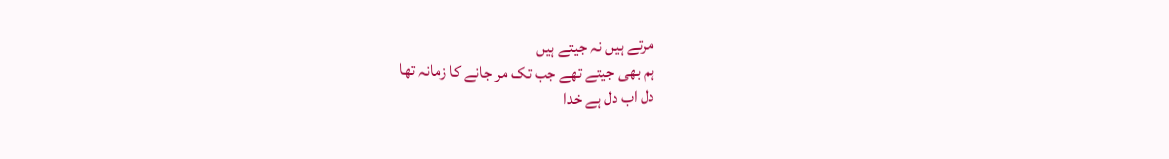مرتے ہیں نہ جیتے ہیں
ہم بھی جیتے تھے جب تک مر جانے کا زمانہ تھا
دل اب دل ہے خدا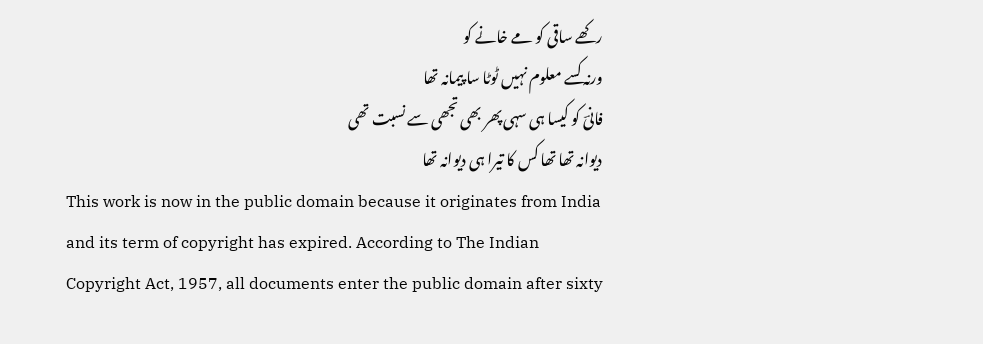رکھے ساقی کو مے خانے کو
ورنہ کسے معلوم نہیں ٹوٹا سا پیمانہ تھا
فانیؔ کو کیسا ہی سہی پھر بھی تجھی سے نسبت تھی
دیوانہ تھا تھا کس کا تیرا ہی دیوانہ تھا
This work is now in the public domain because it originates from India and its term of copyright has expired. According to The Indian Copyright Act, 1957, all documents enter the public domain after sixty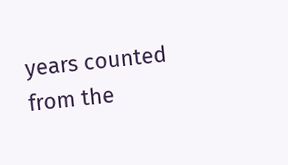years counted from the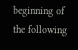beginning of the following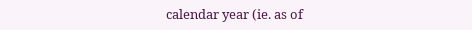calendar year (ie. as of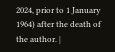2024, prior to 1 January 1964) after the death of the author. |